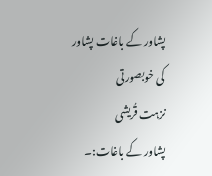پشاور کے باغات پشاور کی خوبصورتی
نزہت قُریشی
پشاور کے باغات:۔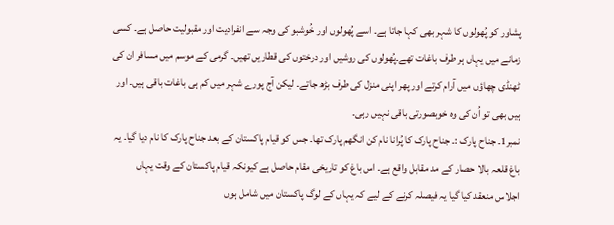پشاور کو پُھولوں کا شہر بھی کہا جاتا ہے۔ اسے پُھولوں اور خُوشبو کی وجہ سے انفرادیت اور مقبولیت حاصل ہے۔ کسی زمانے میں یہاں ہر طرف باغات تھے۔پُھولوں کی روشیں اور درختوں کی قطاریں تھیں۔ گرمی کے موسم میں مسافر ان کی ٹھنڈی چھاؤں میں آرام کرتے اور پھر اپنی منزل کی طرف بڑھ جاتے۔ لیکن آج پورے شہر میں کم ہی باغات باقی ہیں۔ اور ہیں بھی تو اُن کی وہ خوبصورتی باقی نہیں رہی۔
نمبر1۔ جناح پارک :۔ جناح پارک کا پُرانا نام کن انگھم پارک تھا۔ جس کو قیام پاکستان کے بعد جناح پارک کا نام دیا گیا۔ یہ باغ قلعہ بالا حصار کے مد مقابل واقع ہے۔ اس باغ کو تاریخی مقام حاصل ہے کیونکہ قیام پاکستان کے وقت یہاں اجلاس منعقد کیا گیا یہ فیصلہ کرنے کے لیے کہ یہاں کے لوگ پاکستان میں شامل ہوں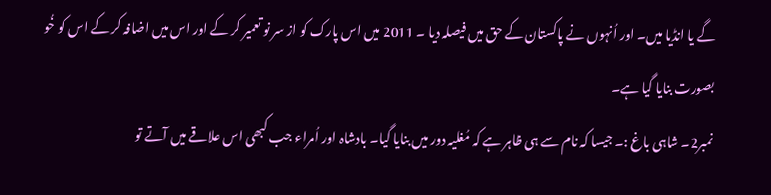گے یا انڈیا میں۔ اور اُنہوں نے پاکستان کے حق میں فیصلہ دیا ۔ 2011 میں اس پارک کو از سر نو تعمیر کر کے اور اس میں اضافہ کر کے اس کو خُو بصورت بنایا گیا ہے۔
نمبر2۔ شاہی باغ :۔ جیسا کہ نام سے ہی ظاہر ہے کہ مُغلیہ دور میں بنایا گیا۔ بادشاہ اور اُمراء جب کبھی اس علاقے میں آتے تو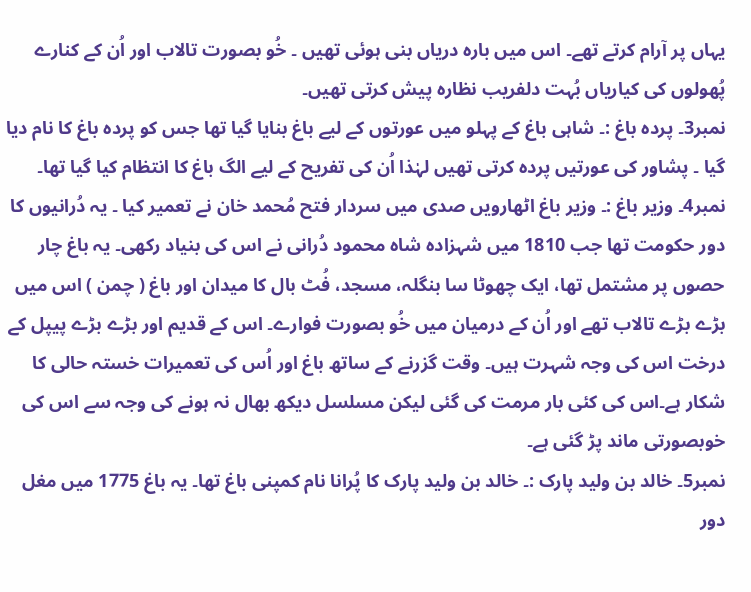یہاں پر آرام کرتے تھے۔ اس میں بارہ دریاں بنی ہوئی تھیں ۔ خُو بصورت تالاب اور اُن کے کنارے پُھولوں کی کیاریاں بُہت دلفریب نظارہ پیش کرتی تھیں۔
نمبر3۔ پردہ باغ :۔ شاہی باغ کے پہلو میں عورتوں کے لیے باغ بنایا گیا تھا جس کو پردہ باغ کا نام دیا گیا ۔ پشاور کی عورتیں پردہ کرتی تھیں لہٰذا اُن کی تفریح کے لیے الگ باغ کا انتظام کیا گیا تھا۔
نمبر4۔ وزیر باغ :۔ وزیر باغ اٹھارویں صدی میں سردار فتح مُحمد خان نے تعمیر کیا ۔ یہ دُرانیوں کا دور حکومت تھا جب 1810 میں شہزادہ شاہ محمود دُرانی نے اس کی بنیاد رکھی۔ یہ باغ چار حصوں پر مشتمل تھا، ایک چھوٹا سا بنگلہ، مسجد، فُٹ بال کا میدان اور باغ ( چمن ) اس میں بڑے بڑے تالاب تھے اور اُن کے درمیان میں خُو بصورت فوارے۔ اس کے قدیم اور بڑے بڑے پیپل کے درخت اس کی وجہ شہرت ہیں۔ وقت گزرنے کے ساتھ باغ اور اُس کی تعمیرات خستہ حالی کا شکار ہے۔اس کی کئی بار مرمت کی گئی لیکن مسلسل دیکھ بھال نہ ہونے کی وجہ سے اس کی خوبصورتی ماند پڑ گئی ہے۔
نمبر5۔ خالد بن ولید پارک :۔ خالد بن ولید پارک کا پُرانا نام کمپنی باغ تھا۔ یہ باغ 1775 میں مغل دور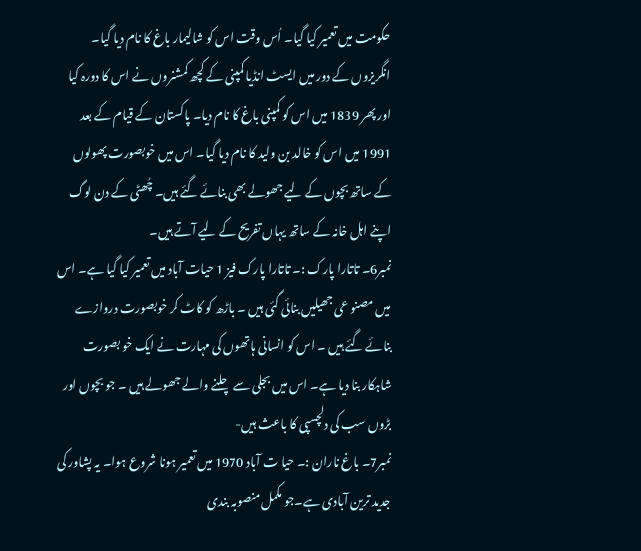حکومت میں تعمیر کیا گیا۔ اُس وقت اس کو شالیمار باغ کا نام دیا گیا۔ انگریزوں کے دور میں ایسٹ انڈیا کمپنی کے کچھ کمشنروں نے اس کا دورہ کیا اور پھر 1839 میں اس کو کمپنی باغ کا نام دیا۔ پاکستان کے قیام کے بعد 1991 میں اس کو خالد بن ولید کا نام دیا گیا۔ اس میں خوبصورت پھولوں کے ساتھ بچوں کے لیے جھولے بھی بنائے گئے ہیں۔ چُھٹی کے دن لوگ اپنے اہل خانہ کے ساتھ یہاں تفریح کے لیے آتے ہیں۔
نمبر6۔ تاتارا پارک :۔ تاتارا پارک فیز 1 حیات آباد میں تعمیر کیا گیا ہے۔ اس میں مصنو عی جھیلیں بنائی گئی ہیں ۔ باڑھ کو کاٹ کر خوبصورت دروازے بنائے گئے ہیں ۔ اس کو انسانی ہاتھوں کی مہارت نے ایک خو بصورت شاہکار بنا دیا ہے۔ اس میں بجلی سے چلنے والے جھولے ہیں ۔ جو بچوں اور بڑوں سب کی دلچسپی کا باعث ہیں-
نمبر7۔ باغ ناران :۔ حیا ت آباد 1970 میں تعمیر ہونا شروع ہوا۔ یہ پشاور کی جدید ترین آبادی ہے۔جو مکمل منصوبہ بندی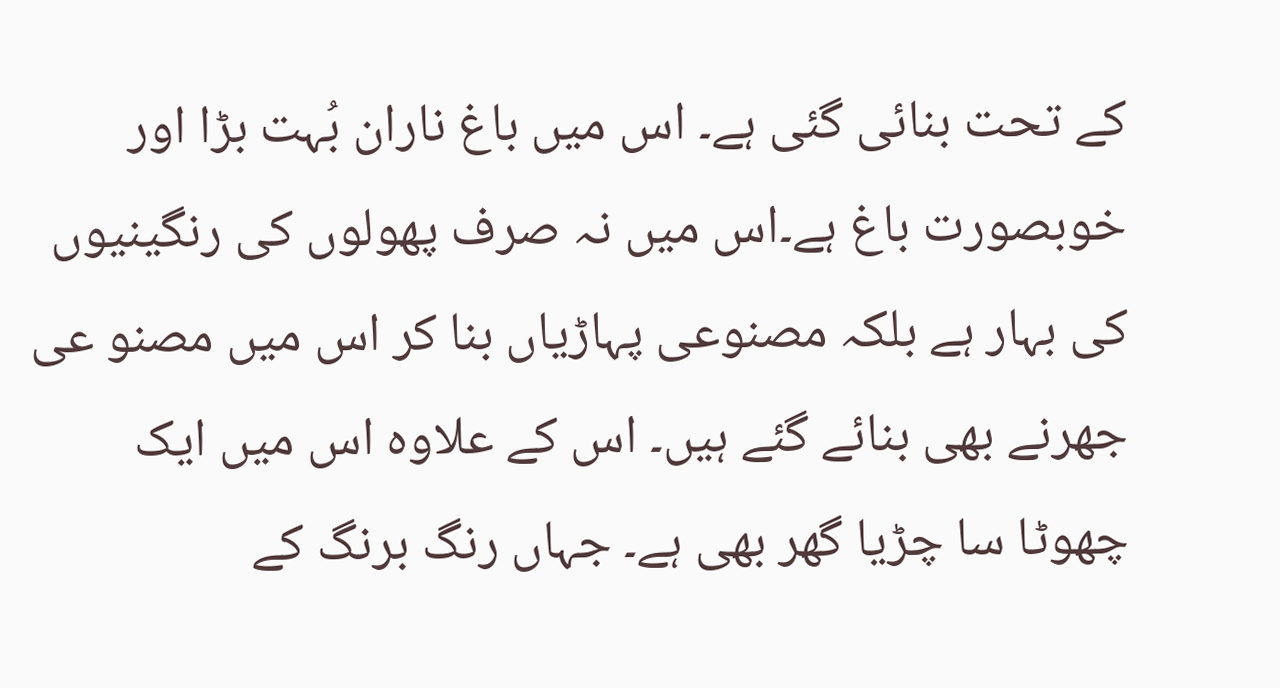کے تحت بنائی گئی ہے۔ اس میں باغ ناران بُہت بڑا اور خوبصورت باغ ہے۔اس میں نہ صرف پھولوں کی رنگینیوں کی بہار ہے بلکہ مصنوعی پہاڑیاں بنا کر اس میں مصنو عی جھرنے بھی بنائے گئے ہیں۔ اس کے علاوہ اس میں ایک چھوٹا سا چڑیا گھر بھی ہے۔ جہاں رنگ برنگ کے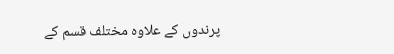پرندوں کے علاوہ مختلف قسم کے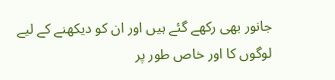جانور بھی رکھے گئے ہیں اور ان کو دیکھنے کے لیے لوگوں کا اور خاص طور پر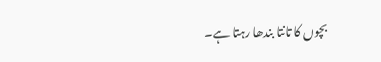بچوں کا تانتا بندھا رہتا ہے۔